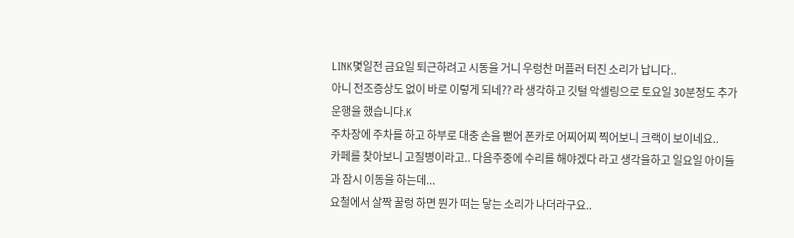LINK몇일전 금요일 퇴근하려고 시동을 거니 우렁찬 머플러 터진 소리가 납니다..
아니 전조증상도 없이 바로 이렇게 되네?? 라 생각하고 깃털 악셀링으로 토요일 30분정도 추가 운행을 했습니다.K
주차장에 주차를 하고 하부로 대충 손을 뻗어 폰카로 어찌어찌 찍어보니 크랙이 보이네요..
카페를 찾아보니 고질병이라고.. 다음주중에 수리를 해야겠다 라고 생각을하고 일요일 아이들과 잠시 이동을 하는데...
요철에서 살짝 꿀렁 하면 뭔가 떠는 닿는 소리가 나더라구요..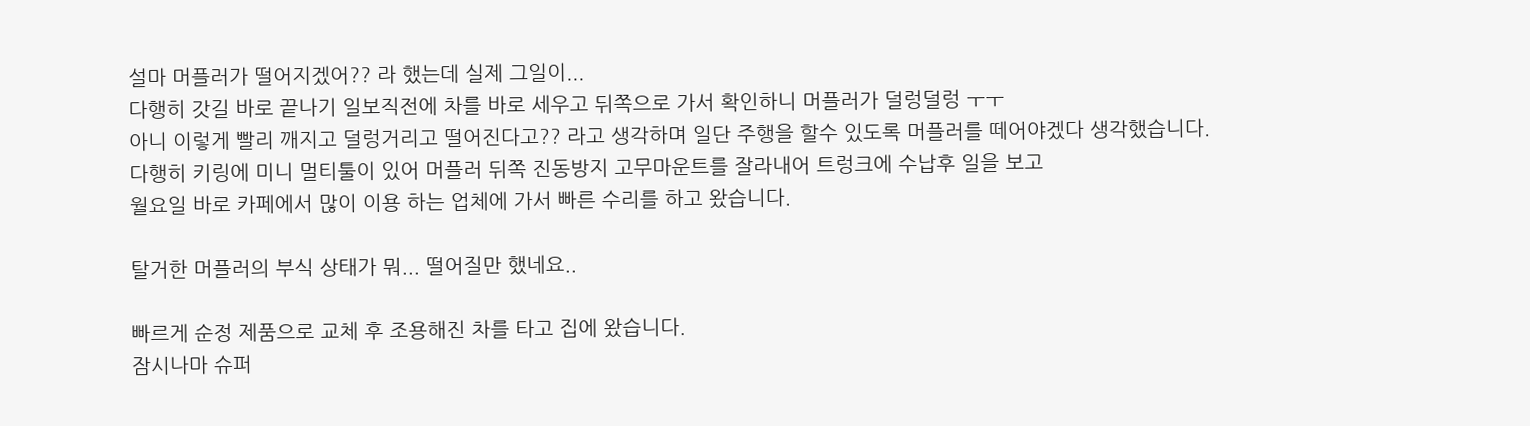설마 머플러가 떨어지겠어?? 라 했는데 실제 그일이...
다행히 갓길 바로 끝나기 일보직전에 차를 바로 세우고 뒤쪽으로 가서 확인하니 머플러가 덜렁덜렁 ㅜㅜ
아니 이렇게 빨리 깨지고 덜렁거리고 떨어진다고?? 라고 생각하며 일단 주행을 할수 있도록 머플러를 떼어야겠다 생각했습니다.
다행히 키링에 미니 멀티툴이 있어 머플러 뒤쪽 진동방지 고무마운트를 잘라내어 트렁크에 수납후 일을 보고
월요일 바로 카페에서 많이 이용 하는 업체에 가서 빠른 수리를 하고 왔습니다.

탈거한 머플러의 부식 상태가 뭐... 떨어질만 했네요..

빠르게 순정 제품으로 교체 후 조용해진 차를 타고 집에 왔습니다.
잠시나마 슈퍼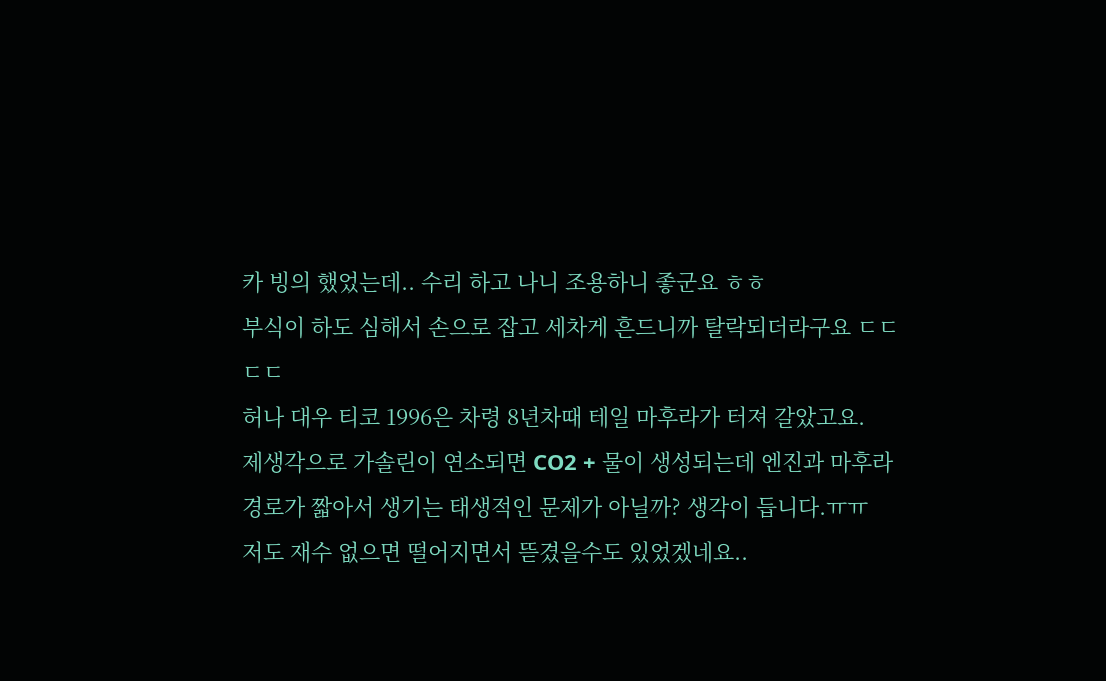카 빙의 했었는데.. 수리 하고 나니 조용하니 좋군요 ㅎㅎ
부식이 하도 심해서 손으로 잡고 세차게 흔드니까 탈락되더라구요 ㄷㄷㄷㄷ
허나 대우 티코 1996은 차령 8년차때 테일 마후라가 터져 갈았고요.
제생각으로 가솔린이 연소되면 CO2 + 물이 생성되는데 엔진과 마후라 경로가 짧아서 생기는 태생적인 문제가 아닐까? 생각이 듭니다.ㅠㅠ
저도 재수 없으면 떨어지면서 뜯겼을수도 있었겠네요..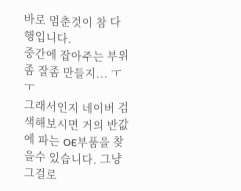바로 멈춘것이 참 다행입니다.
중간에 잡아주는 부위좀 잘좀 만들지... ㅜㅜ
그래서인지 네이버 검색해보시면 거의 반값에 파는 OE부품을 찾을수 있습니다. 그냥 그걸로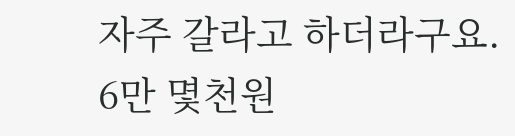자주 갈라고 하더라구요.
6만 몇천원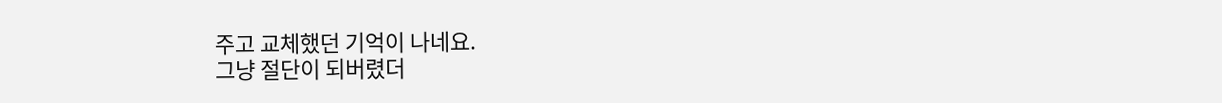주고 교체했던 기억이 나네요.
그냥 절단이 되버렸더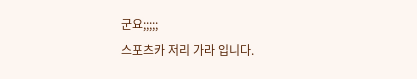군요;;;;;
스포츠카 저리 가라 입니다.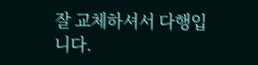잘 교체하셔서 다행입니다.